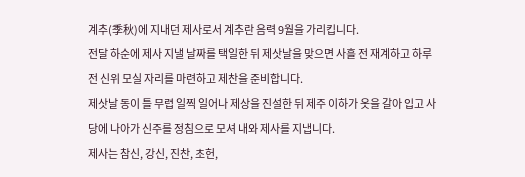계추(季秋)에 지내던 제사로서 계추란 음력 9월을 가리킵니다.
전달 하순에 제사 지낼 날짜를 택일한 뒤 제삿날을 맞으면 사흘 전 재계하고 하루 전 신위 모실 자리를 마련하고 제찬을 준비합니다.
제삿날 동이 틀 무렵 일찍 일어나 제상을 진설한 뒤 제주 이하가 옷을 갈아 입고 사당에 나아가 신주를 정침으로 모셔 내와 제사를 지냅니다.
제사는 참신, 강신, 진찬, 초헌,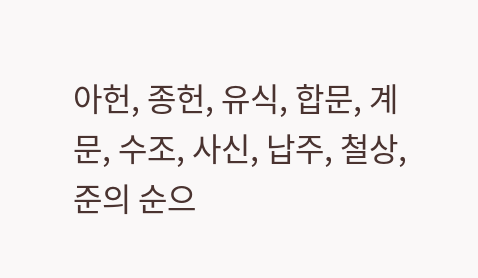아헌, 종헌, 유식, 합문, 계문, 수조, 사신, 납주, 철상, 준의 순으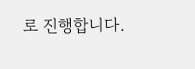로 진행합니다.